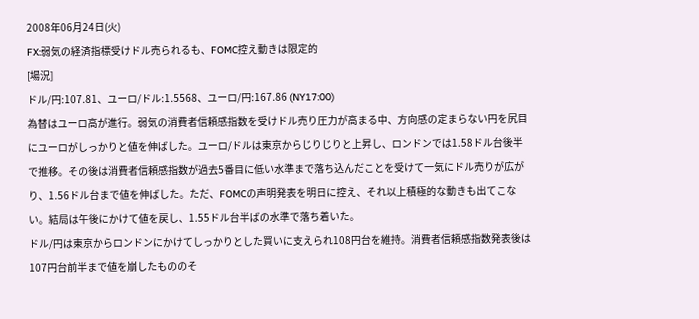2008年06月24日(火)
FX:弱気の経済指標受けドル売られるも、FOMC控え動きは限定的
[場況]
ドル/円:107.81、ユーロ/ドル:1.5568、ユーロ/円:167.86 (NY17:00)
為替はユーロ高が進行。弱気の消費者信頼感指数を受けドル売り圧力が高まる中、方向感の定まらない円を尻目にユーロがしっかりと値を伸ばした。ユーロ/ドルは東京からじりじりと上昇し、ロンドンでは1.58ドル台後半で推移。その後は消費者信頼感指数が過去5番目に低い水準まで落ち込んだことを受けて一気にドル売りが広がり、1.56ドル台まで値を伸ばした。ただ、FOMCの声明発表を明日に控え、それ以上積極的な動きも出てこない。結局は午後にかけて値を戻し、1.55ドル台半ばの水準で落ち着いた。
ドル/円は東京からロンドンにかけてしっかりとした買いに支えられ108円台を維持。消費者信頼感指数発表後は107円台前半まで値を崩したもののそ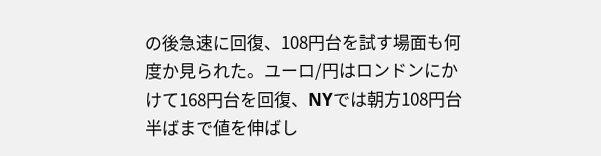の後急速に回復、108円台を試す場面も何度か見られた。ユーロ/円はロンドンにかけて168円台を回復、NYでは朝方108円台半ばまで値を伸ばし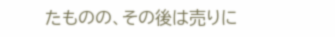たものの、その後は売りに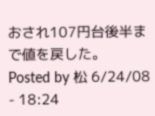おされ107円台後半まで値を戻した。
Posted by 松 6/24/08 - 18:24